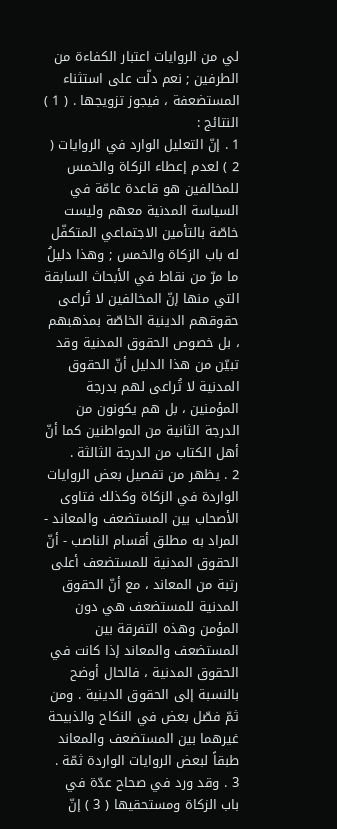لي من الروايات اعتبار الكفاءة من الطرفين ; نعم دلّت على استثناء المستضعفة ، فيجوز تزويجها . ( 1 )
النتائج :
1 . إنّ التعليل الوارد في الروايات ( 2 ) لعدم إعطاء الزكاة والخمس للمخالفين هو قاعدة عامّة في السياسة المدنية معهم وليست خاصّة بالتأمين الاجتماعي المتكفّل له باب الزكاة والخمس ; وهذا دليلُ ما مرّ من نقاط في الأبحاث السابقة التي منها إنّ المخالفين لا تُراعى حقوقهم الدينية الخاصّة بمذهبهم ، بل خصوص الحقوق المدنية وقد تبيّن من هذا الدليل أنّ الحقوق المدنية لا تُراعى لهم بدرجة المؤمنين ، بل هم يكونون من الدرجة الثانية من المواطنين كما أنّ أهل الكتاب من الدرجة الثالثة .
2 . يظهر من تفصيل بعض الروايات الواردة في الزكاة وكذلك فتاوى الأصحاب بين المستضعف والمعاند - المراد به مطلق أقسام الناصب - أنّ الحقوق المدنية للمستضعف أعلى رتبة من المعاند ، مع أنّ الحقوق المدنية للمستضعف هي دون المؤمن وهذه التفرقة بين المستضعف والمعاند إذا كانت في الحقوق المدنية ، فالحال أوضح بالنسبة إلى الحقوق الدينية . ومن ثمّ فصّل بعض في النكاح والذبيحة غيرهما بين المستضعف والمعاند طبقاً لبعض الروايات الواردة ثمّة .
3 . وقد ورد في صحاح عدّة في باب الزكاة ومستحقيها ( 3 ) إنّ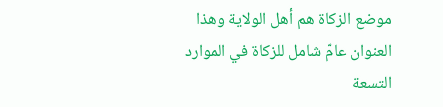موضع الزكاة هم أهل الولاية وهذا العنوان عامّ شامل للزكاة في الموارد التسعة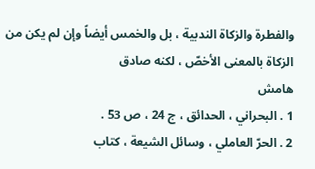والفطرة والزكاة الندبية ، بل والخمس أيضاً وإن لم يكن من الزكاة بالمعنى الأخصّ ، لكنه صادق
هامش
1 . البحراني ، الحدائق ، ج 24 ، ص 53 .
2 . الحرّ العاملي ، وسائل الشيعة ، كتاب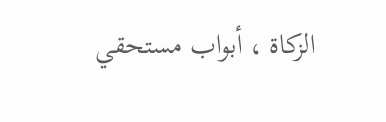الزكاة ، أبواب مستحقي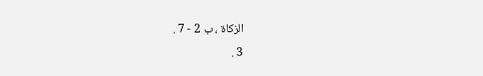الزكاة ، ب 2 - 7 .
3 .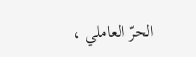الحرّ العاملي ،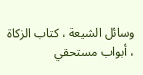وسائل الشيعة ، كتاب الزكاة ، أبواب مستحقي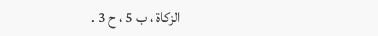الزكاة ، ب 5 ، ح 3 .